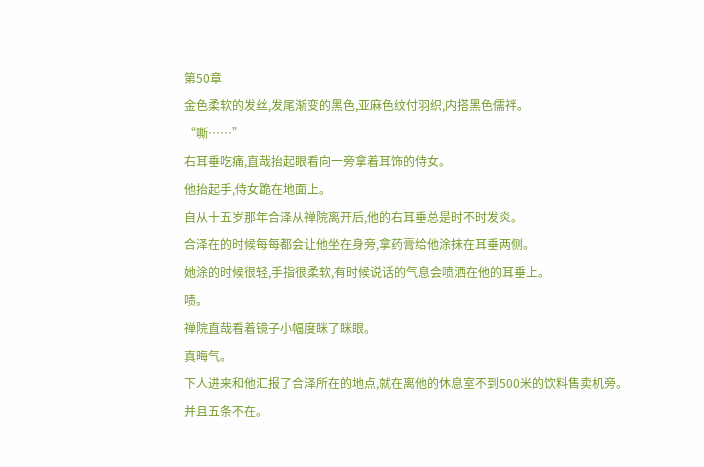第50章
金色柔软的发丝,发尾渐变的黑色,亚麻色纹付羽织,内搭黑色儒袢。
“嘶……”
右耳垂吃痛,直哉抬起眼看向一旁拿着耳饰的侍女。
他抬起手,侍女跪在地面上。
自从十五岁那年合泽从禅院离开后,他的右耳垂总是时不时发炎。
合泽在的时候每每都会让他坐在身旁,拿药膏给他涂抹在耳垂两侧。
她涂的时候很轻,手指很柔软,有时候说话的气息会喷洒在他的耳垂上。
啧。
禅院直哉看着镜子小幅度眯了眯眼。
真晦气。
下人进来和他汇报了合泽所在的地点,就在离他的休息室不到500米的饮料售卖机旁。
并且五条不在。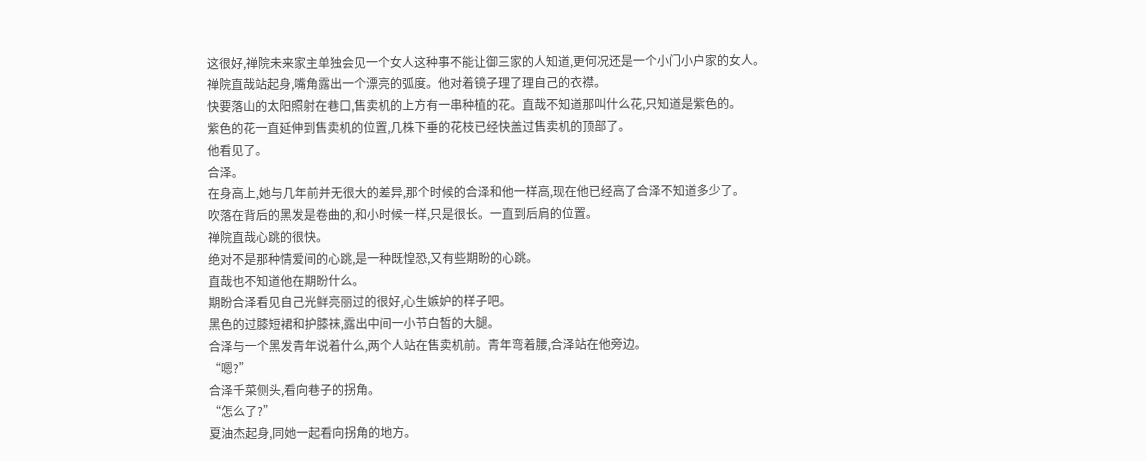这很好,禅院未来家主单独会见一个女人这种事不能让御三家的人知道,更何况还是一个小门小户家的女人。
禅院直哉站起身,嘴角露出一个漂亮的弧度。他对着镜子理了理自己的衣襟。
快要落山的太阳照射在巷口,售卖机的上方有一串种植的花。直哉不知道那叫什么花,只知道是紫色的。
紫色的花一直延伸到售卖机的位置,几株下垂的花枝已经快盖过售卖机的顶部了。
他看见了。
合泽。
在身高上,她与几年前并无很大的差异,那个时候的合泽和他一样高,现在他已经高了合泽不知道多少了。
吹落在背后的黑发是卷曲的,和小时候一样,只是很长。一直到后肩的位置。
禅院直哉心跳的很快。
绝对不是那种情爱间的心跳,是一种既惶恐,又有些期盼的心跳。
直哉也不知道他在期盼什么。
期盼合泽看见自己光鲜亮丽过的很好,心生嫉妒的样子吧。
黑色的过膝短裙和护膝袜,露出中间一小节白皙的大腿。
合泽与一个黑发青年说着什么,两个人站在售卖机前。青年弯着腰,合泽站在他旁边。
“嗯?”
合泽千菜侧头,看向巷子的拐角。
“怎么了?”
夏油杰起身,同她一起看向拐角的地方。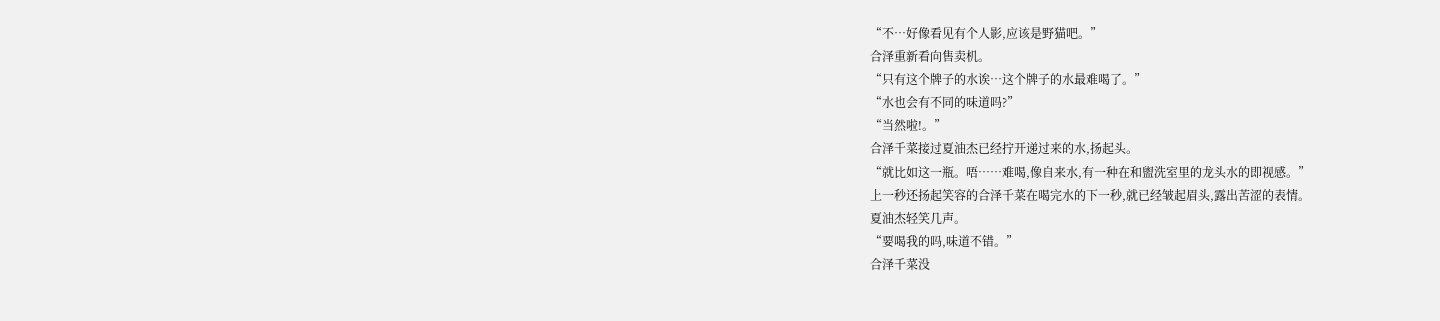“不…好像看见有个人影,应该是野猫吧。”
合泽重新看向售卖机。
“只有这个牌子的水诶…这个牌子的水最难喝了。”
“水也会有不同的味道吗?”
“当然啦!。”
合泽千菜接过夏油杰已经拧开递过来的水,扬起头。
“就比如这一瓶。唔……难喝,像自来水,有一种在和盥洗室里的龙头水的即视感。”
上一秒还扬起笑容的合泽千菜在喝完水的下一秒,就已经皱起眉头,露出苦涩的表情。
夏油杰轻笑几声。
“要喝我的吗,味道不错。”
合泽千菜没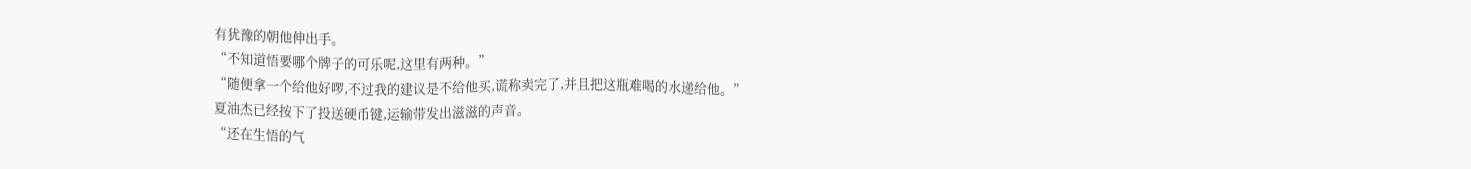有犹豫的朝他伸出手。
“不知道悟要哪个牌子的可乐呢,这里有两种。”
“随便拿一个给他好啰,不过我的建议是不给他买,谎称卖完了,并且把这瓶难喝的水递给他。”
夏油杰已经按下了投送硬币键,运输带发出滋滋的声音。
“还在生悟的气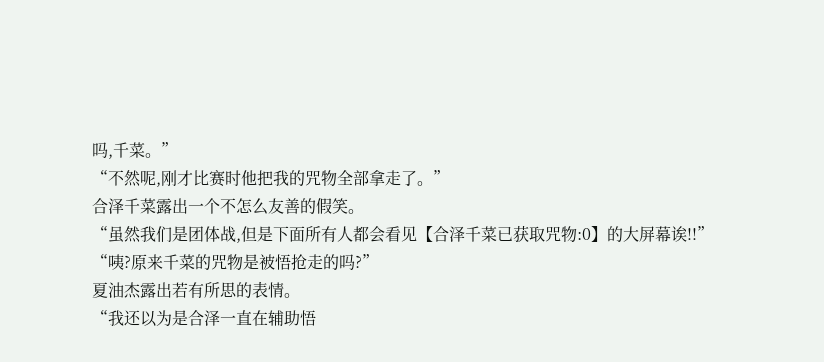吗,千菜。”
“不然呢,刚才比赛时他把我的咒物全部拿走了。”
合泽千菜露出一个不怎么友善的假笑。
“虽然我们是团体战,但是下面所有人都会看见【合泽千菜已获取咒物:0】的大屏幕诶!!”
“咦?原来千菜的咒物是被悟抢走的吗?”
夏油杰露出若有所思的表情。
“我还以为是合泽一直在辅助悟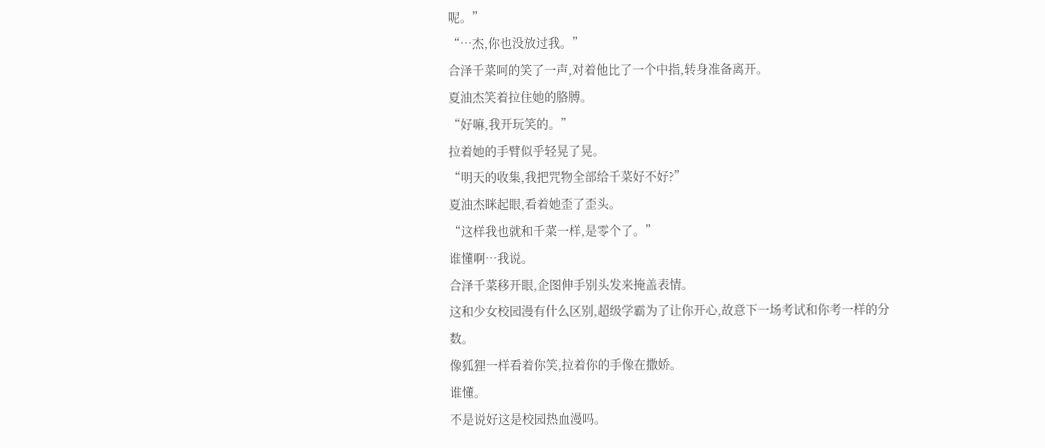呢。”
“…杰,你也没放过我。”
合泽千菜呵的笑了一声,对着他比了一个中指,转身准备离开。
夏油杰笑着拉住她的胳膊。
“好嘛,我开玩笑的。”
拉着她的手臂似乎轻晃了晃。
“明天的收集,我把咒物全部给千菜好不好?”
夏油杰眯起眼,看着她歪了歪头。
“这样我也就和千菜一样,是零个了。”
谁懂啊…我说。
合泽千菜移开眼,企图伸手别头发来掩盖表情。
这和少女校园漫有什么区别,超级学霸为了让你开心,故意下一场考试和你考一样的分数。
像狐狸一样看着你笑,拉着你的手像在撒娇。
谁懂。
不是说好这是校园热血漫吗。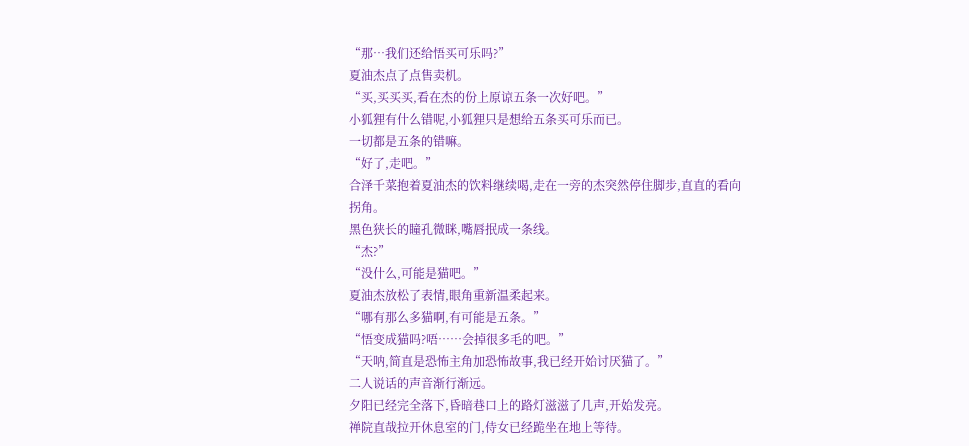“那…我们还给悟买可乐吗?”
夏油杰点了点售卖机。
“买,买买买,看在杰的份上原谅五条一次好吧。”
小狐狸有什么错呢,小狐狸只是想给五条买可乐而已。
一切都是五条的错嘛。
“好了,走吧。”
合泽千菜抱着夏油杰的饮料继续喝,走在一旁的杰突然停住脚步,直直的看向拐角。
黑色狭长的瞳孔微眯,嘴唇抿成一条线。
“杰?”
“没什么,可能是猫吧。”
夏油杰放松了表情,眼角重新温柔起来。
“哪有那么多猫啊,有可能是五条。”
“悟变成猫吗?唔……会掉很多毛的吧。”
“天呐,简直是恐怖主角加恐怖故事,我已经开始讨厌猫了。”
二人说话的声音渐行渐远。
夕阳已经完全落下,昏暗巷口上的路灯滋滋了几声,开始发亮。
禅院直哉拉开休息室的门,侍女已经跪坐在地上等待。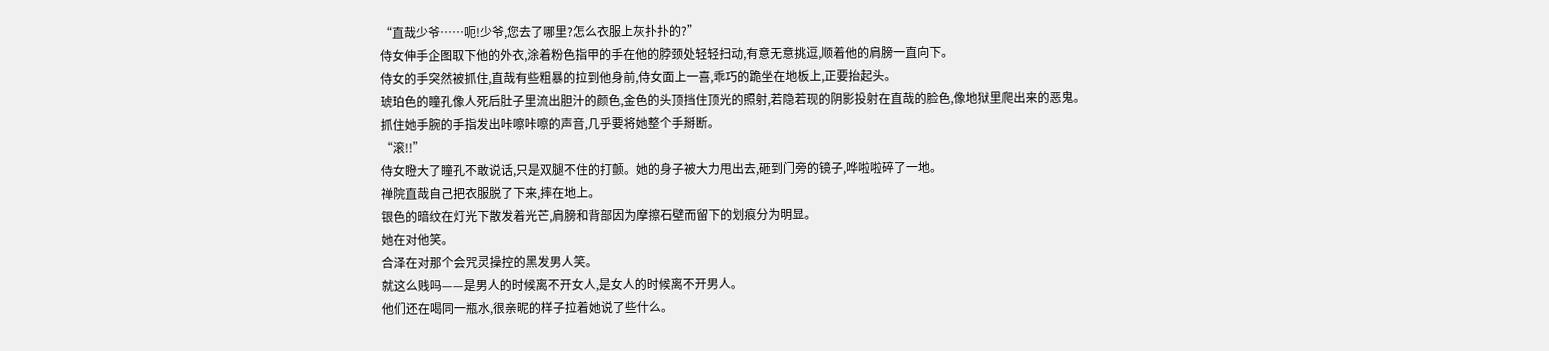“直哉少爷……呃!少爷,您去了哪里?怎么衣服上灰扑扑的?”
侍女伸手企图取下他的外衣,涂着粉色指甲的手在他的脖颈处轻轻扫动,有意无意挑逗,顺着他的肩膀一直向下。
侍女的手突然被抓住,直哉有些粗暴的拉到他身前,侍女面上一喜,乖巧的跪坐在地板上,正要抬起头。
琥珀色的瞳孔像人死后肚子里流出胆汁的颜色,金色的头顶挡住顶光的照射,若隐若现的阴影投射在直哉的脸色,像地狱里爬出来的恶鬼。
抓住她手腕的手指发出咔嚓咔嚓的声音,几乎要将她整个手掰断。
“滚!!”
侍女瞪大了瞳孔不敢说话,只是双腿不住的打颤。她的身子被大力甩出去,砸到门旁的镜子,哗啦啦碎了一地。
禅院直哉自己把衣服脱了下来,摔在地上。
银色的暗纹在灯光下散发着光芒,肩膀和背部因为摩擦石壁而留下的划痕分为明显。
她在对他笑。
合泽在对那个会咒灵操控的黑发男人笑。
就这么贱吗——是男人的时候离不开女人,是女人的时候离不开男人。
他们还在喝同一瓶水,很亲昵的样子拉着她说了些什么。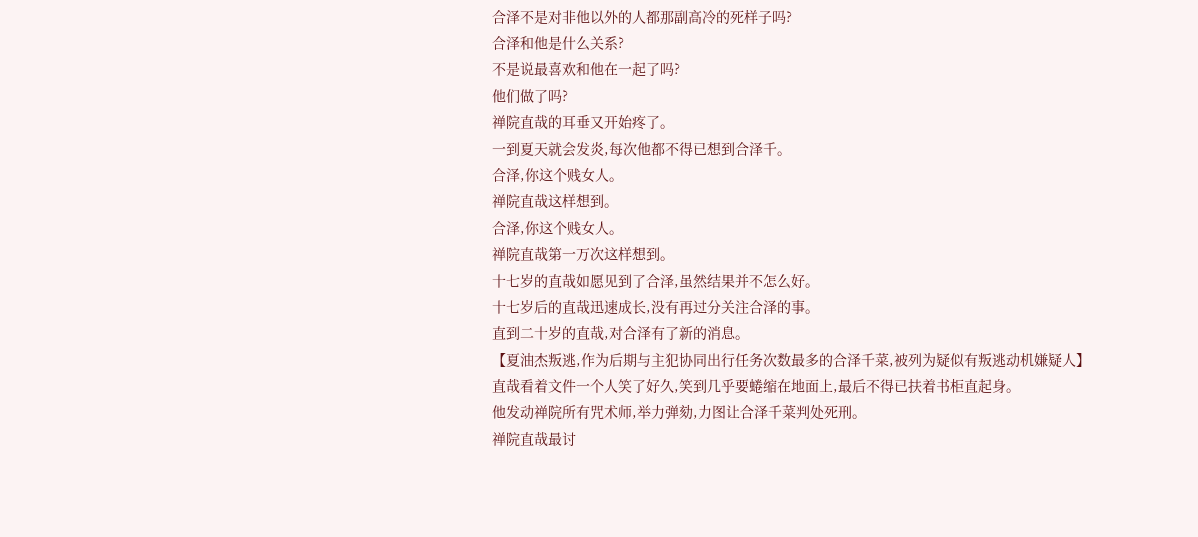合泽不是对非他以外的人都那副高冷的死样子吗?
合泽和他是什么关系?
不是说最喜欢和他在一起了吗?
他们做了吗?
禅院直哉的耳垂又开始疼了。
一到夏天就会发炎,每次他都不得已想到合泽千。
合泽,你这个贱女人。
禅院直哉这样想到。
合泽,你这个贱女人。
禅院直哉第一万次这样想到。
十七岁的直哉如愿见到了合泽,虽然结果并不怎么好。
十七岁后的直哉迅速成长,没有再过分关注合泽的事。
直到二十岁的直哉,对合泽有了新的消息。
【夏油杰叛逃,作为后期与主犯协同出行任务次数最多的合泽千菜,被列为疑似有叛逃动机嫌疑人】
直哉看着文件一个人笑了好久,笑到几乎要蜷缩在地面上,最后不得已扶着书柜直起身。
他发动禅院所有咒术师,举力弹劾,力图让合泽千菜判处死刑。
禅院直哉最讨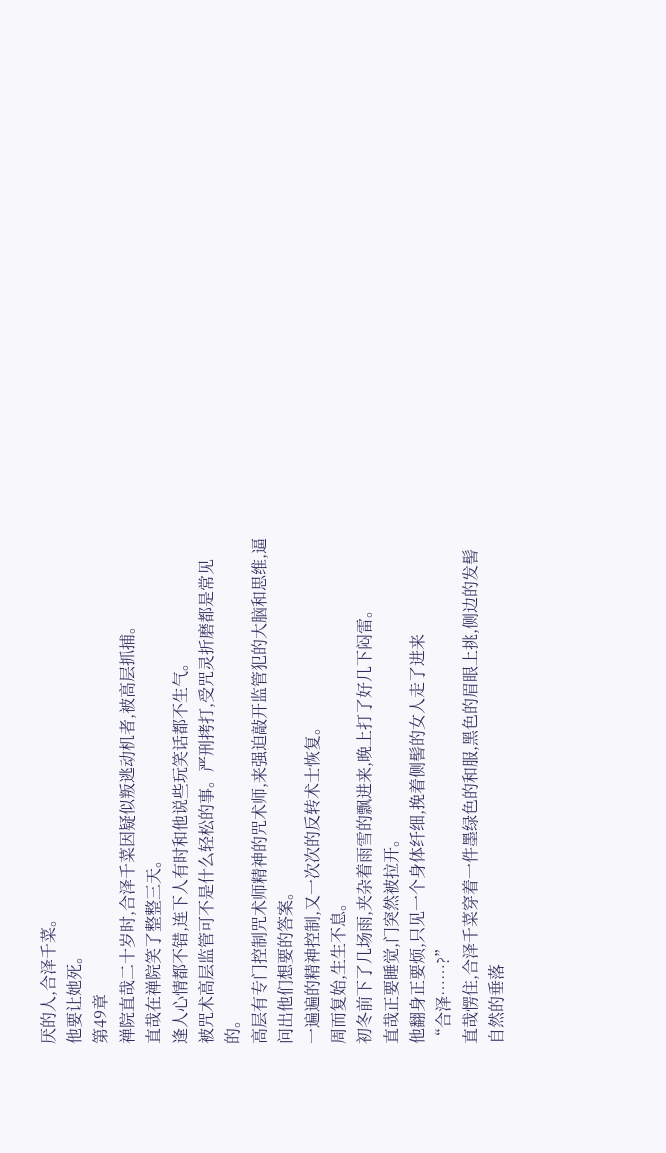厌的人,合泽千菜。
他要让她死。
第49章
禅院直哉二十岁时,合泽千菜因疑似叛逃动机者,被高层抓捕。
直哉在禅院笑了整整三天。
逢人心情都不错,连下人有时和他说些玩笑话都不生气。
被咒术高层监管可不是什么轻松的事。严刑拷打,受咒灵折磨都是常见的。
高层有专门控制咒术师精神的咒术师,来强迫敲开监管犯的大脑和思维,逼问出他们想要的答案。
一遍遍的精神控制,又一次次的反转术士恢复。
周而复始,生生不息。
初冬前下了几场雨,夹杂着雨雪的飘进来,晚上打了好几下闷雷。
直哉正要睡觉,门突然被拉开。
他翻身正要烦,只见一个身体纤细,挽着侧髻的女人走了进来
“合泽……?”
直哉愣住,合泽千菜穿着一件墨绿色的和服,黑色的眉眼上挑,侧边的发髻自然的垂落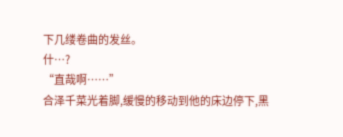下几缕卷曲的发丝。
什…?
“直哉啊……”
合泽千菜光着脚,缓慢的移动到他的床边停下,黑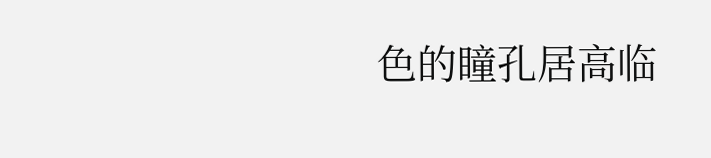色的瞳孔居高临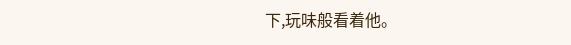下,玩味般看着他。